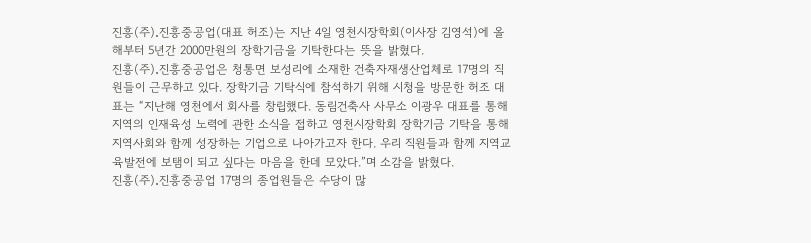진흥(주)․진흥중공업(대표 허조)는 지난 4일 영천시장학회(이사장 김영석)에 올해부터 5년간 2000만원의 장학기금을 기탁한다는 뜻을 밝혔다.
진흥(주)․진흥중공업은 청통면 보성리에 소재한 건축자재생산업체로 17명의 직원들이 근무하고 있다. 장학기금 기탁식에 참석하기 위해 시청을 방문한 허조 대표는 “지난해 영천에서 회사를 창립했다. 동림건축사 사무소 이광우 대표를 통해 지역의 인재육성 노력에 관한 소식을 접하고 영천시장학회 장학기금 기탁을 통해 지역사회와 함께 성장하는 기업으로 나아가고자 한다. 우리 직원들과 함께 지역교육발전에 보탬이 되고 싶다는 마음을 한데 모았다.”며 소감을 밝혔다.
진흥(주)․진흥중공업 17명의 종업원들은 수당이 많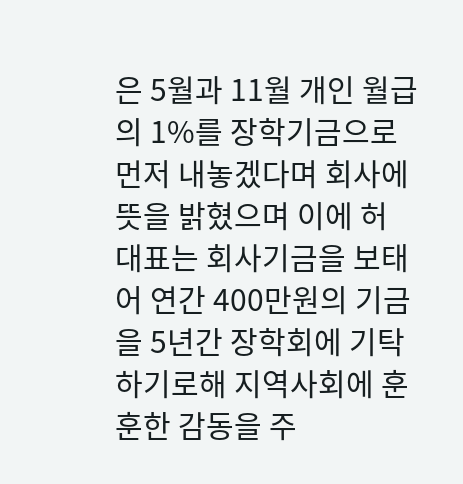은 5월과 11월 개인 월급의 1%를 장학기금으로 먼저 내놓겠다며 회사에 뜻을 밝혔으며 이에 허 대표는 회사기금을 보태어 연간 400만원의 기금을 5년간 장학회에 기탁하기로해 지역사회에 훈훈한 감동을 주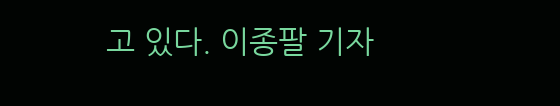고 있다. 이종팔 기자